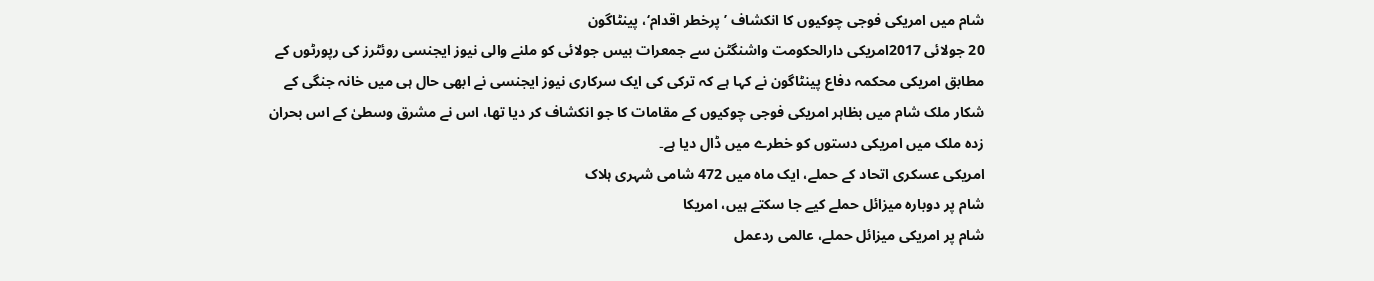شام میں امریکی فوجی چوکیوں کا انکشاف ’پرخطر اقدام‘، پینٹاگون
20 جولائی 2017امریکی دارالحکومت واشنگٹن سے جمعرات بیس جولائی کو ملنے والی نیوز ایجنسی روئٹرز کی رپورٹوں کے مطابق امریکی محکمہ دفاع پینٹاگون نے کہا ہے کہ ترکی کی ایک سرکاری نیوز ایجنسی نے ابھی حال ہی میں خانہ جنگی کے شکار ملک شام میں بظاہر امریکی فوجی چوکیوں کے مقامات کا جو انکشاف کر دیا تھا، اس نے مشرق وسطیٰ کے اس بحران زدہ ملک میں امریکی دستوں کو خطرے میں ڈال دیا ہے۔
امریکی عسکری اتحاد کے حملے، ایک ماہ میں 472 شامی شہری ہلاک
شام پر دوبارہ میزائل حملے کیے جا سکتے ہیں، امریکا
شام پر امریکی میزائل حملے، عالمی ردعمل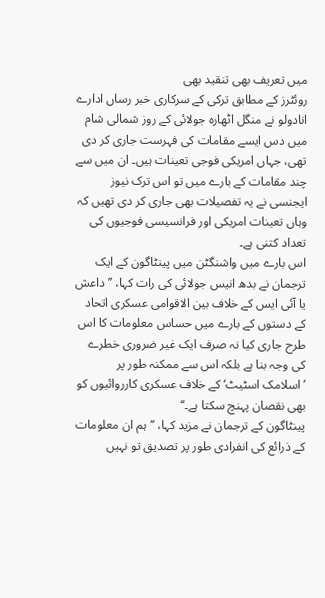میں تعریف بھی تنقید بھی
روئٹرز کے مطابق ترکی کے سرکاری خبر رساں ادارے انادولو نے منگل اٹھارہ جولائی کے روز شمالی شام میں دس ایسے مقامات کی فہرست جاری کر دی تھی، جہاں امریکی فوجی تعینات ہیں۔ ان میں سے چند مقامات کے بارے میں تو اس ترک نیوز ایجنسی نے یہ تفصیلات بھی جاری کر دی تھیں کہ وہاں تعینات امریکی اور فرانسیسی فوجیوں کی تعداد کتنی ہے۔
اس بارے میں واشنگٹن میں پینٹاگون کے ایک ترجمان نے بدھ انیس جولائی کی رات کہا، ’’داعش یا آئی ایس کے خلاف بین الاقوامی عسکری اتحاد کے دستوں کے بارے میں حساس معلومات کا اس طرح جاری کیا نہ صرف ایک غیر ضروری خطرے کی وجہ بنا ہے بلکہ اس سے ممکنہ طور پر ’اسلامک اسٹیٹ‘ کے خلاف عسکری کارروائیوں کو بھی نقصان پہنچ سکتا ہے۔‘‘
پینٹاگون کے ترجمان نے مزید کہا، ‘‘ہم ان معلومات کے ذرائع کی انفرادی طور پر تصدیق تو نہیں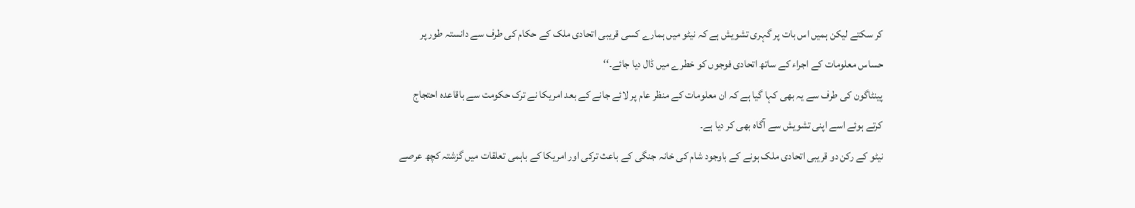کر سکتے لیکن ہمیں اس بات پر گہری تشویش ہے کہ نیٹو میں ہمارے کسی قریبی اتحادی ملک کے حکام کی طرف سے دانستہ طور پر حساس معلومات کے اجراء کے ساتھ اتحادی فوجوں کو خطرے میں ڈال دیا جائے۔‘‘
پینٹاگون کی طرف سے یہ بھی کہا گیا ہے کہ ان معلومات کے منظر عام پر لائے جانے کے بعد امریکا نے ترک حکومت سے باقاعدہ احتجاج کرتے ہوئے اسے اپنی تشویش سے آگاہ بھی کر دیا ہے۔
نیٹو کے رکن دو قریبی اتحادی ملک ہونے کے باوجود شام کی خانہ جنگی کے باعث ترکی اور امریکا کے باہمی تعلقات میں گزشتہ کچھ عرصے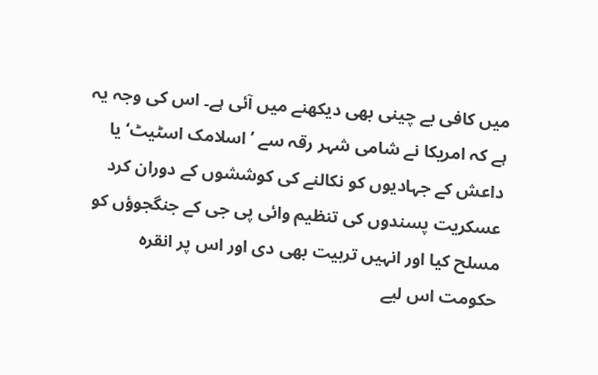میں کافی بے چینی بھی دیکھنے میں آئی ہے۔ اس کی وجہ یہ ہے کہ امریکا نے شامی شہر رقہ سے ’اسلامک اسٹیٹ‘ یا داعش کے جہادیوں کو نکالنے کی کوششوں کے دوران کرد عسکریت پسندوں کی تنظیم وائی پی جی کے جنگجوؤں کو مسلح کیا اور انہیں تربیت بھی دی اور اس پر انقرہ حکومت اس لیے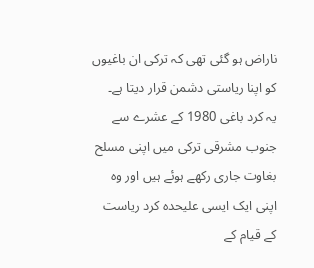ناراض ہو گئی تھی کہ ترکی ان باغیوں کو اپنا ریاستی دشمن قرار دیتا ہے۔
یہ کرد باغی 1980 کے عشرے سے جنوب مشرقی ترکی میں اپنی مسلح بغاوت جاری رکھے ہوئے ہیں اور وہ اپنی ایک ایسی علیحدہ کرد ریاست کے قیام کے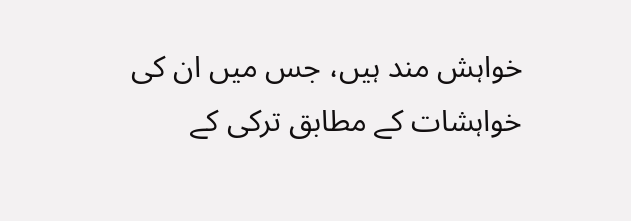خواہش مند ہیں، جس میں ان کی خواہشات کے مطابق ترکی کے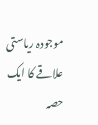موجودہ ریاستی علاقے کا ایک حصہ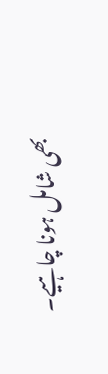بھی شامل ہونا چاہیے۔